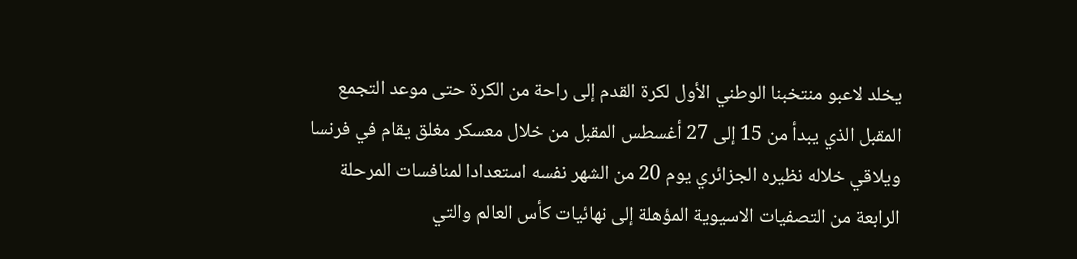يخلد لاعبو منتخبنا الوطني الأول لكرة القدم إلى راحة من الكرة حتى موعد التجمع المقبل الذي يبدأ من 15 إلى 27 أغسطس المقبل من خلال معسكر مغلق يقام في فرنسا ويلاقي خلاله نظيره الجزائري يوم 20 من الشهر نفسه استعدادا لمنافسات المرحلة الرابعة من التصفيات الاسيوية المؤهلة إلى نهائيات كأس العالم والتي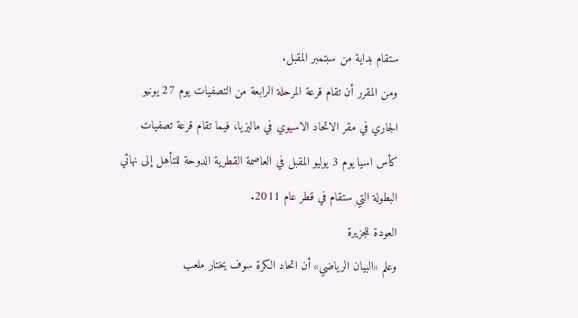ستقام بداية من سبتمبر المقبل.
ومن المقرر أن تقام قرعة المرحلة الرابعة من التصفيات يوم 27 يونيو الجاري في مقر الاتحاد الاسيوي في ماليزيا، فيما تقام قرعة تصفيات كأس اسيا يوم 3 يوليو المقبل في العاصمة القطرية الدوحة للتأهل إلى نهائي البطولة التي ستقام في قطر عام 2011.
العودة للجزيرة
وعلم «البيان الرياضي» أن اتحاد الكرة سوف يختار ملعب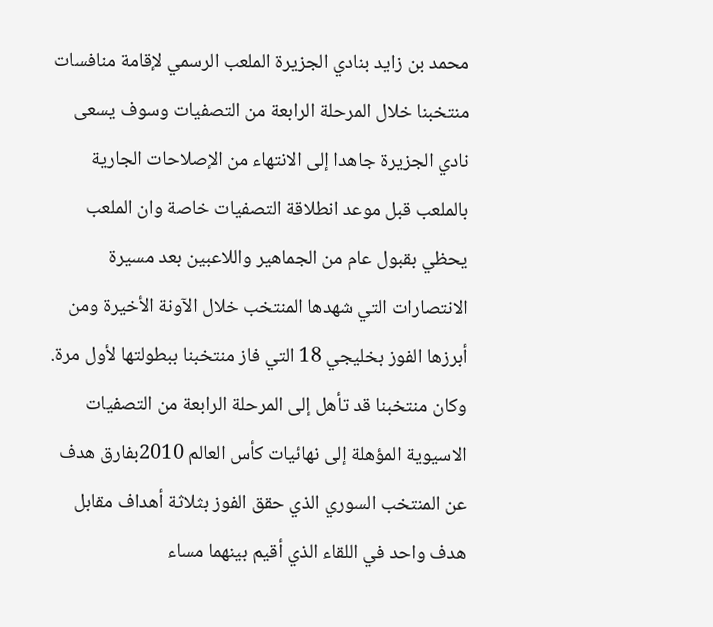محمد بن زايد بنادي الجزيرة الملعب الرسمي لإقامة منافسات منتخبنا خلال المرحلة الرابعة من التصفيات وسوف يسعى نادي الجزيرة جاهدا إلى الانتهاء من الإصلاحات الجارية بالملعب قبل موعد انطلاقة التصفيات خاصة وان الملعب يحظي بقبول عام من الجماهير واللاعبين بعد مسيرة الانتصارات التي شهدها المنتخب خلال الآونة الأخيرة ومن أبرزها الفوز بخليجي 18 التي فاز منتخبنا ببطولتها لأول مرة.
وكان منتخبنا قد تأهل إلى المرحلة الرابعة من التصفيات الاسيوية المؤهلة إلى نهائيات كأس العالم 2010بفارق هدف عن المنتخب السوري الذي حقق الفوز بثلاثة أهداف مقابل هدف واحد في اللقاء الذي أقيم بينهما مساء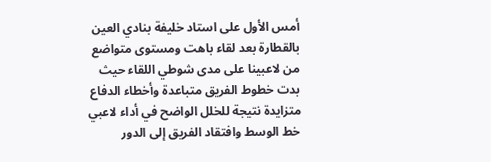أمس الأول على استاد خليفة بنادي العين بالقطارة بعد لقاء باهت ومستوى متواضع من لاعبينا على مدى شوطي اللقاء حيث بدت خطوط الفريق متباعدة وأخطاء الدفاع متزايدة نتيجة للخلل الواضح في أداء لاعبي خط الوسط وافتقاد الفريق إلى الدور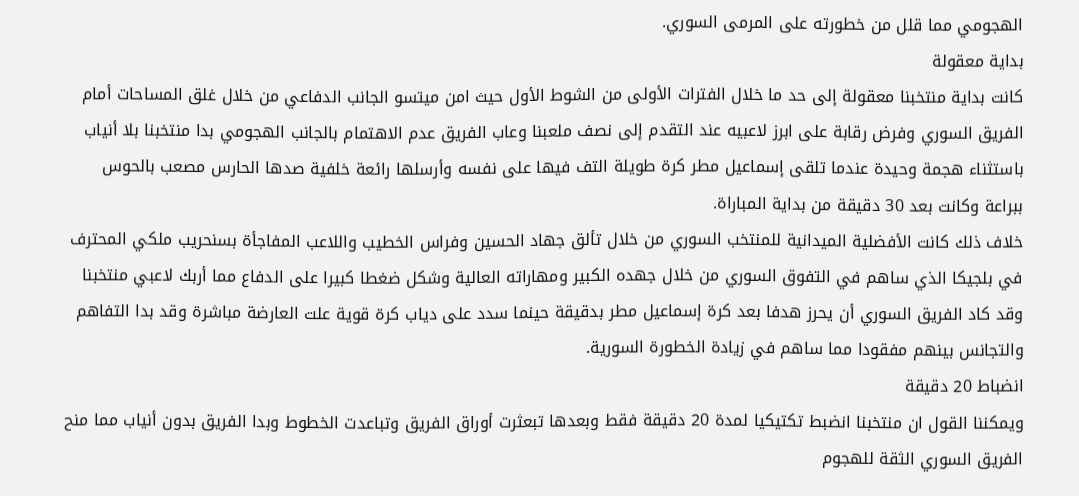الهجومي مما قلل من خطورته على المرمى السوري.
بداية معقولة
كانت بداية منتخبنا معقولة إلى حد ما خلال الفترات الأولى من الشوط الأول حيث امن ميتسو الجانب الدفاعي من خلال غلق المساحات أمام الفريق السوري وفرض رقابة على ابرز لاعبيه عند التقدم إلى نصف ملعبنا وعاب الفريق عدم الاهتمام بالجانب الهجومي بدا منتخبنا بلا أنياب باستثناء هجمة وحيدة عندما تلقى إسماعيل مطر كرة طويلة التف فيها على نفسه وأرسلها رائعة خلفية صدها الحارس مصعب بالحوس ببراعة وكانت بعد 30 دقيقة من بداية المباراة.
خلاف ذلك كانت الأفضلية الميدانية للمنتخب السوري من خلال تألق جهاد الحسين وفراس الخطيب واللاعب المفاجأة بسنحريب ملكي المحترف في بلجيكا الذي ساهم في التفوق السوري من خلال جهده الكبير ومهاراته العالية وشكل ضغطا كبيرا على الدفاع مما أربك لاعبي منتخبنا وقد كاد الفريق السوري أن يحرز هدفا بعد كرة إسماعيل مطر بدقيقة حينما سدد على دياب كرة قوية علت العارضة مباشرة وقد بدا التفاهم والتجانس بينهم مفقودا مما ساهم في زيادة الخطورة السورية.
انضباط 20 دقيقة
ويمكننا القول ان منتخبنا انضبط تكتيكيا لمدة 20 دقيقة فقط وبعدها تبعثرت أوراق الفريق وتباعدت الخطوط وبدا الفريق بدون أنياب مما منح الفريق السوري الثقة للهجوم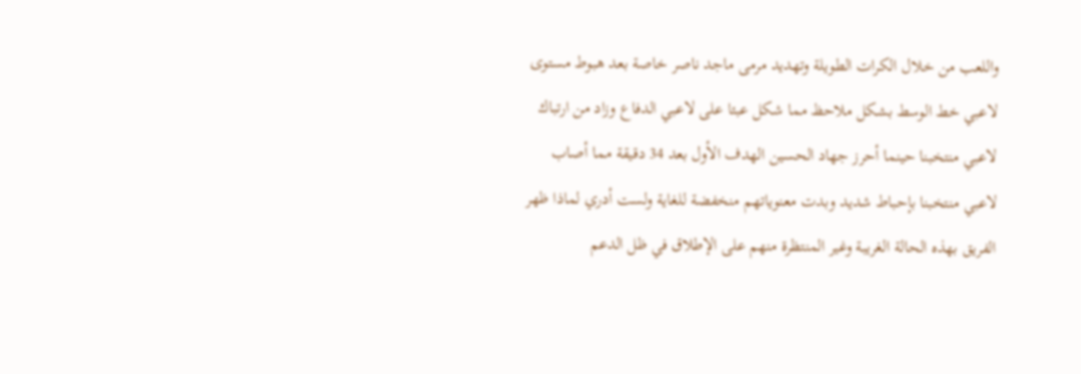واللعب من خلال الكرات الطويلة وتهديد مرمى ماجد ناصر خاصة بعد هبوط مستوى لاعبي خط الوسط بشكل ملاحظ مما شكل عبئا على لاعبي الدفاع وزاد من ارتباك لاعبي منتخبنا حينما أحرز جهاد الحسين الهدف الأول بعد 34 دقيقة مما أصاب لاعبي منتخبنا بإحباط شديد وبدت معنوياتهم منخفضة للغاية ولست أدري لماذا ظهر الفريق بهذه الحالة الغريبة وغير المنتظرة منهم على الإطلاق في ظل الدعم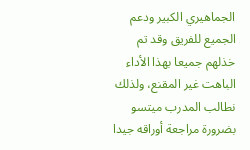الجماهيري الكبير ودعم الجميع للفريق وقد تم خذلهم جميعا بهذا الأداء الباهت غير المقنع، ولذلك نطالب المدرب ميتسو بضرورة مراجعة أوراقه جيدا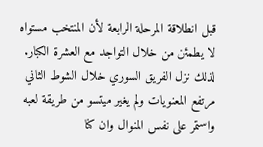قبل انطلاقة المرحلة الرابعة لأن المنتخب مستواه لا يطمئن من خلال التواجد مع العشرة الكبار.
لذلك نزل الفريق السوري خلال الشوط الثاني مرتفع المعنويات ولم يغير ميتسو من طريقة لعبه واستمر على نفس المنوال وان كنا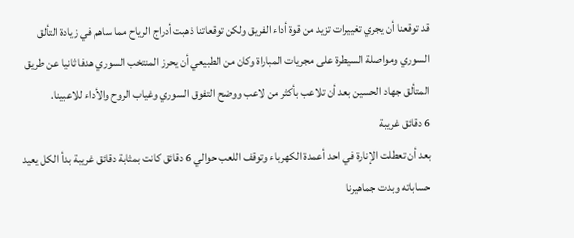قد توقعنا أن يجري تغييرات تزيد من قوة أداء الفريق ولكن توقعاتنا ذهبت أدراج الرياح مما ساهم في زيادة التألق السوري ومواصلة السيطرة على مجريات المباراة وكان من الطبيعي أن يحرز المنتخب السوري هدفا ثانيا عن طريق المتألق جهاد الحسين بعد أن تلاعب بأكثر من لاعب ووضح التفوق السوري وغياب الروح والأداء للاعبينا.
6 دقائق غريبة
بعد أن تعطلت الإنارة في احد أعمدة الكهرباء وتوقف اللعب حوالي 6 دقائق كانت بمثابة دقائق غريبة بدأ الكل يعيد حساباته وبدت جماهيرنا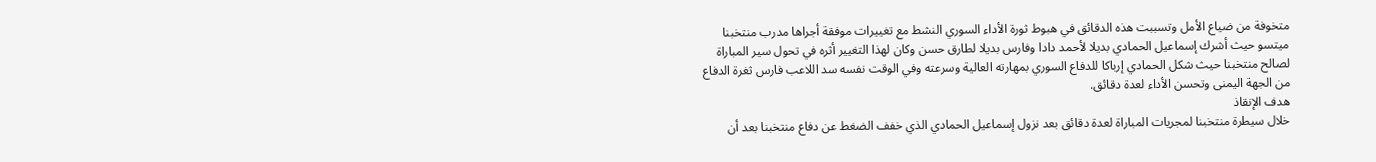متخوفة من ضياع الأمل وتسببت هذه الدقائق في هبوط ثورة الأداء السوري النشط مع تغييرات موفقة أجراها مدرب منتخبنا ميتسو حيث أشرك إسماعيل الحمادي بديلا لأحمد دادا وفارس بديلا لطارق حسن وكان لهذا التغيير أثره في تحول سير المباراة لصالح منتخبنا حيث شكل الحمادي إرباكا للدفاع السوري بمهارته العالية وسرعته وفي الوقت نفسه سد اللاعب فارس ثغرة الدفاع من الجهة اليمنى وتحسن الأداء لعدة دقائق.
هدف الإنقاذ
خلال سيطرة منتخبنا لمجريات المباراة لعدة دقائق بعد نزول إسماعيل الحمادي الذي خفف الضغط عن دفاع منتخبنا بعد أن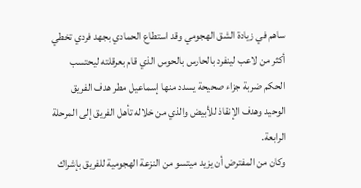ساهم في زيادة الشق الهجومي وقد استطاع الحمادي بجهد فردي تخطي أكثر من لاعب لينفرد بالحارس بالحوس الذي قام بعرقلته ليحتسب الحكم ضربة جزاء صحيحة يسدد منها إسماعيل مطر هدف الفريق الوحيد وهدف الإنقاذ للأبيض والذي من خلاله تأهل الفريق إلى المرحلة الرابعة.
وكان من المفترض أن يزيد ميتسو من النزعة الهجومية للفريق بإشراك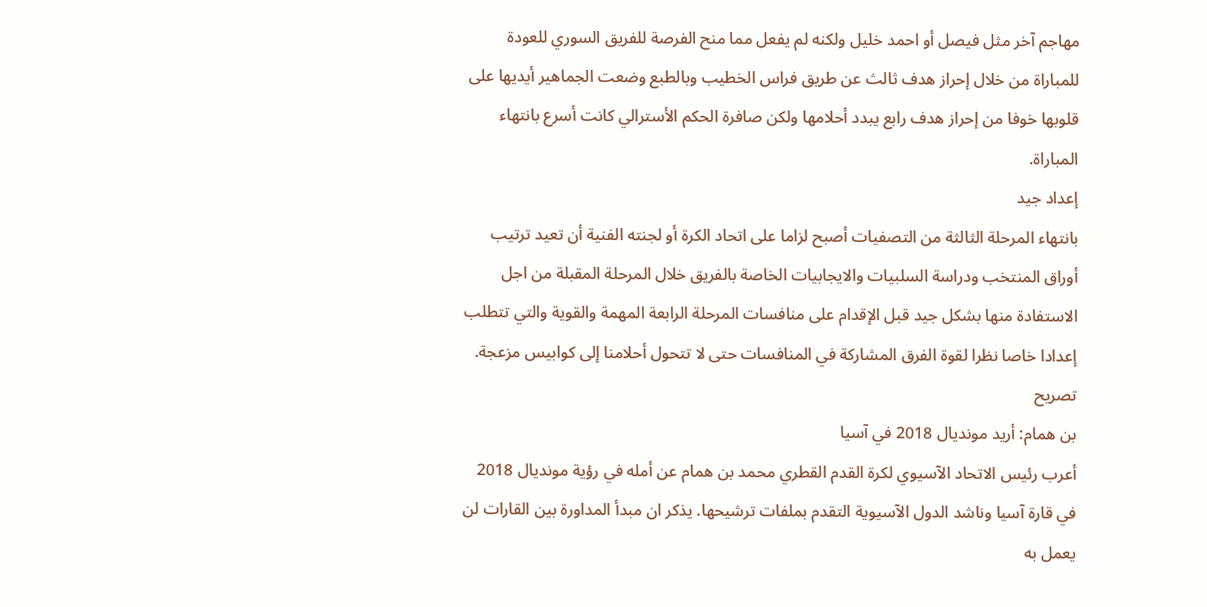مهاجم آخر مثل فيصل أو احمد خليل ولكنه لم يفعل مما منح الفرصة للفريق السوري للعودة للمباراة من خلال إحراز هدف ثالث عن طريق فراس الخطيب وبالطبع وضعت الجماهير أيديها على قلوبها خوفا من إحراز هدف رابع يبدد أحلامها ولكن صافرة الحكم الأسترالي كانت أسرع بانتهاء المباراة.
إعداد جيد
بانتهاء المرحلة الثالثة من التصفيات أصبح لزاما على اتحاد الكرة أو لجنته الفنية أن تعيد ترتيب أوراق المنتخب ودراسة السلبيات والايجابيات الخاصة بالفريق خلال المرحلة المقبلة من اجل الاستفادة منها بشكل جيد قبل الإقدام على منافسات المرحلة الرابعة المهمة والقوية والتي تتطلب إعدادا خاصا نظرا لقوة الفرق المشاركة في المنافسات حتى لا تتحول أحلامنا إلى كوابيس مزعجة.
تصريح
بن همام: أريد مونديال 2018 في آسيا
أعرب رئيس الاتحاد الآسيوي لكرة القدم القطري محمد بن همام عن أمله في رؤية مونديال 2018 في قارة آسيا وناشد الدول الآسيوية التقدم بملفات ترشيحها. يذكر ان مبدأ المداورة بين القارات لن يعمل به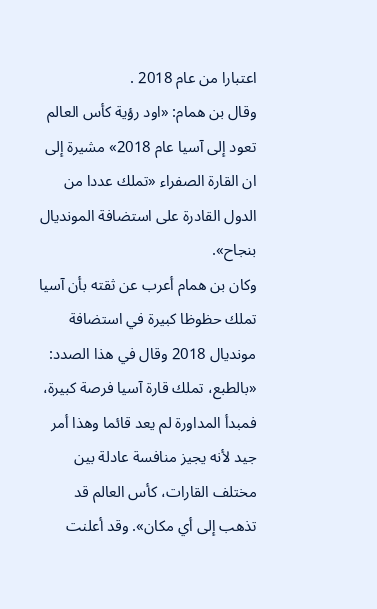اعتبارا من عام 2018 .
وقال بن همام: «اود رؤية كأس العالم تعود إلى آسيا عام 2018» مشيرة إلى ان القارة الصفراء «تملك عددا من الدول القادرة على استضافة المونديال بنجاح».
وكان بن همام أعرب عن ثقته بأن آسيا تملك حظوظا كبيرة في استضافة مونديال 2018 وقال في هذا الصدد: «بالطبع، تملك قارة آسيا فرصة كبيرة، فمبدأ المداورة لم يعد قائما وهذا أمر جيد لأنه يجيز منافسة عادلة بين مختلف القارات، كأس العالم قد تذهب إلى أي مكان». وقد أعلنت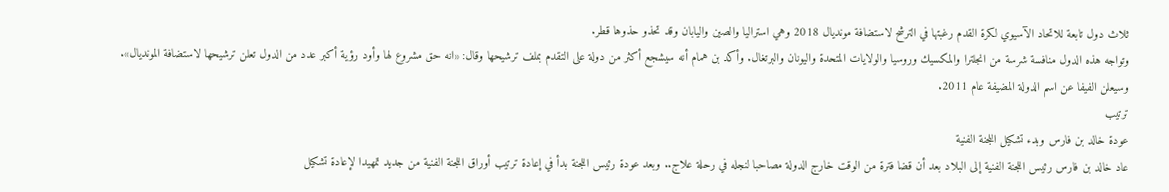ثلاث دول تابعة للاتحاد الآسيوي لكرة القدم رغبتها في الترشح لاستضافة مونديال 2018 وهي استراليا والصين واليابان وقد تحذو حذوها قطر.
وتواجه هذه الدول منافسة شرسة من انجلترا والمكسيك وروسيا والولايات المتحدة واليونان والبرتغال. وأكد بن همام أنه سيشجع أكثر من دولة على التقدم بملف ترشيحها وقال: «انه حق مشروع لها وأود رؤية أكبر عدد من الدول تعلن ترشيحها لاستضافة المونديال». وسيعلن الفيفا عن اسم الدولة المضيفة عام 2011.
ترتيب
عودة خالد بن فارس وبدء تشكيل اللجنة الفنية
عاد خالد بن فارس رئيس اللجنة الفنية إلى البلاد بعد أن قضا فترة من الوقت خارج الدولة مصاحبا لنجله في رحلة علاج.. وبعد عودة رئيس اللجنة بدأ في إعادة ترتيب أوراق اللجنة الفنية من جديد تمهيدا لإعادة تشكيل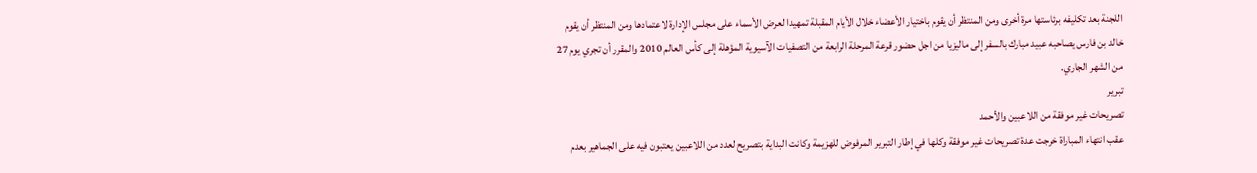اللجنة بعد تكليفه برئاستها مرة أخرى ومن المنتظر أن يقوم باختيار الأعضاء خلال الأيام المقبلة تمهيدا لعرض الأسماء على مجلس الإدارة لاعتمادها ومن المنتظر أن يقوم خالد بن فارس يصاحبه عبيد مبارك بالسفر إلى ماليزيا من اجل حضور قرعة المرحلة الرابعة من التصفيات الآسيوية المؤهلة إلى كأس العالم 2010 والمقرر أن تجري يوم 27 من الشهر الجاري.
تبرير
تصريحات غير موفقة من اللاعبين والأحمد
عقب انتهاء المباراة خرجت عدة تصريحات غير موفقة وكلها في إطار التبرير المرفوض للهزيمة وكانت البداية بتصريح لعدد من اللاعبين يعتبون فيه على الجماهير بعدم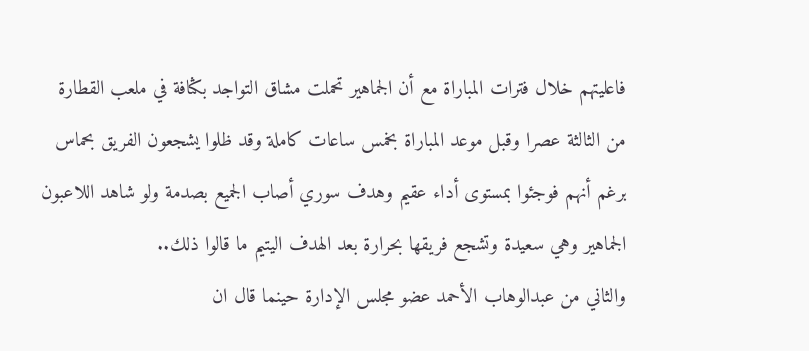فاعليتهم خلال فترات المباراة مع أن الجماهير تحملت مشاق التواجد بكثافة في ملعب القطارة من الثالثة عصرا وقبل موعد المباراة بخمس ساعات كاملة وقد ظلوا يشجعون الفريق بحماس برغم أنهم فوجئوا بمستوى أداء عقيم وهدف سوري أصاب الجميع بصدمة ولو شاهد اللاعبون الجماهير وهي سعيدة وتشجع فريقها بحرارة بعد الهدف اليتيم ما قالوا ذلك..
والثاني من عبدالوهاب الأحمد عضو مجلس الإدارة حينما قال ان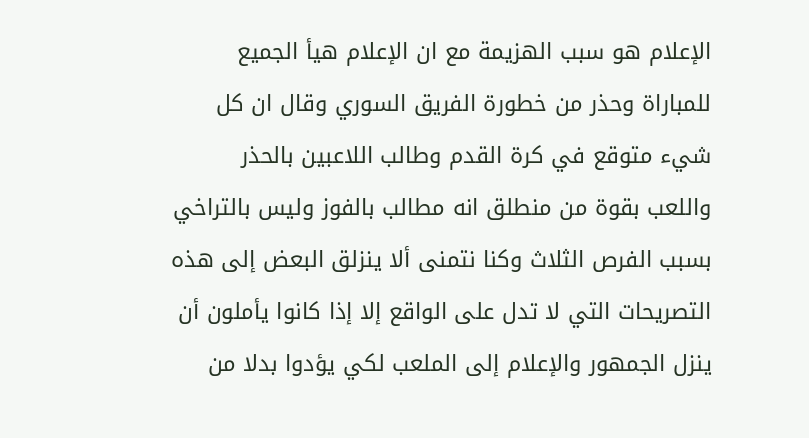الإعلام هو سبب الهزيمة مع ان الإعلام هيأ الجميع للمباراة وحذر من خطورة الفريق السوري وقال ان كل شيء متوقع في كرة القدم وطالب اللاعبين بالحذر واللعب بقوة من منطلق انه مطالب بالفوز وليس بالتراخي بسبب الفرص الثلاث وكنا نتمنى ألا ينزلق البعض إلى هذه التصريحات التي لا تدل على الواقع إلا إذا كانوا يأملون أن ينزل الجمهور والإعلام إلى الملعب لكي يؤدوا بدلا من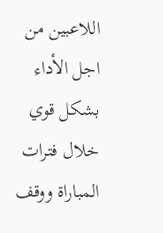اللاعبين من اجل الأداء بشكل قوي خلال فترات المباراة ووقف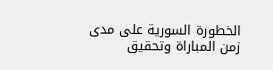الخطورة السورية على مدى زمن المباراة وتحقيق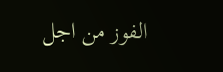الفوز من اجل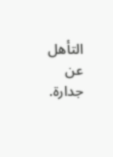التأهل عن جدارة.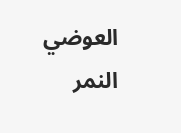العوضي النمر